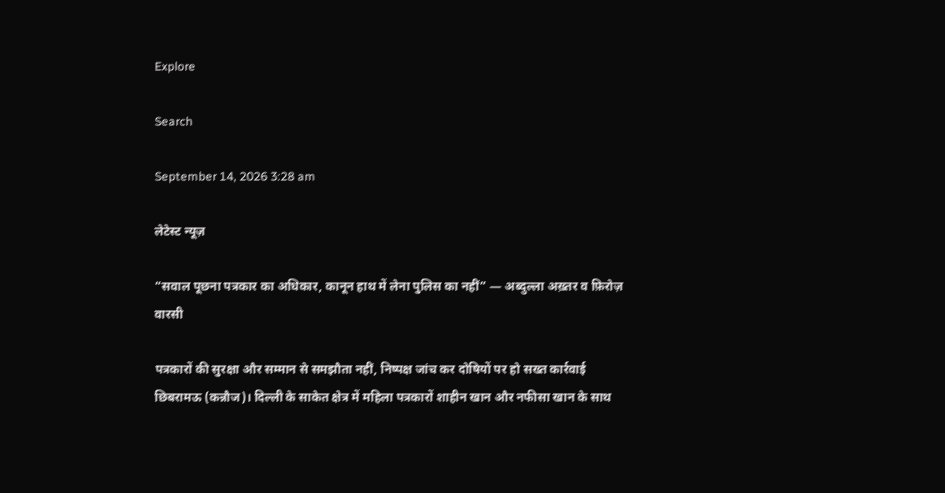Explore

Search

September 14, 2026 3:28 am

लेटेस्ट न्यूज़

“सवाल पूछना पत्रकार का अधिकार, कानून हाथ में लेना पुलिस का नहीं” — अब्दुल्ला अख़्तर व फ़िरोज़ वारसी

पत्रकारों की सुरक्षा और सम्मान से समझौता नहीं, निष्पक्ष जांच कर दोषियों पर हो सख्त कार्रवाई
छिबरामऊ (कन्नौज)। दिल्ली के साकेत क्षेत्र में महिला पत्रकारों शाहीन खान और नफीसा खान के साथ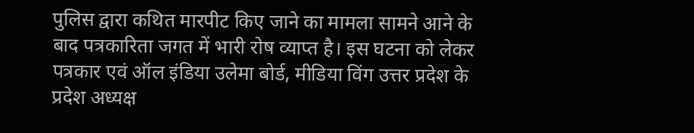पुलिस द्वारा कथित मारपीट किए जाने का मामला सामने आने के बाद पत्रकारिता जगत में भारी रोष व्याप्त है। इस घटना को लेकर पत्रकार एवं ऑल इंडिया उलेमा बोर्ड, मीडिया विंग उत्तर प्रदेश के प्रदेश अध्यक्ष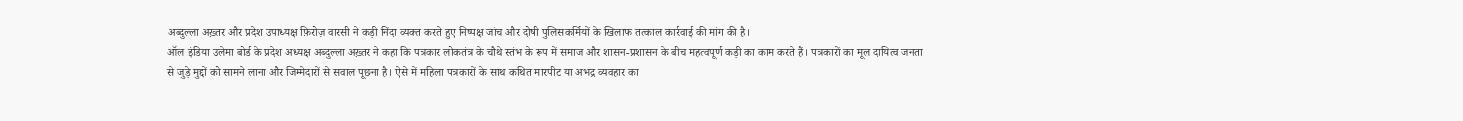अब्दुल्ला अख़्तर और प्रदेश उपाध्यक्ष फ़िरोज़ वारसी ने कड़ी निंदा व्यक्त करते हुए निष्पक्ष जांच और दोषी पुलिसकर्मियों के खिलाफ तत्काल कार्रवाई की मांग की है।
ऑल इंडिया उलेमा बोर्ड के प्रदेश अध्यक्ष अब्दुल्ला अख़्तर ने कहा कि पत्रकार लोकतंत्र के चौथे स्तंभ के रूप में समाज और शासन-प्रशासन के बीच महत्वपूर्ण कड़ी का काम करते हैं। पत्रकारों का मूल दायित्व जनता से जुड़े मुद्दों को सामने लाना और जिम्मेदारों से सवाल पूछना है। ऐसे में महिला पत्रकारों के साथ कथित मारपीट या अभद्र व्यवहार का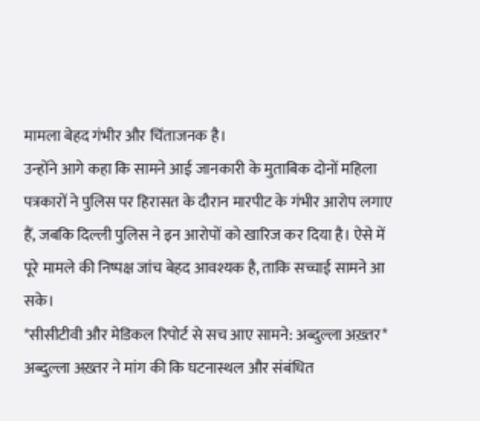मामला बेहद गंभीर और चिंताजनक है।
उन्होंने आगे कहा कि सामने आई जानकारी के मुताबिक दोनों महिला पत्रकारों ने पुलिस पर हिरासत के दौरान मारपीट के गंभीर आरोप लगाए हैं, जबकि दिल्ली पुलिस ने इन आरोपों को खारिज कर दिया है। ऐसे में पूरे मामले की निष्पक्ष जांच बेहद आवश्यक है, ताकि सच्चाई सामने आ सके।
*सीसीटीवी और मेडिकल रिपोर्ट से सच आए सामने: अब्दुल्ला अख़्तर*
अब्दुल्ला अख़्तर ने मांग की कि घटनास्थल और संबंधित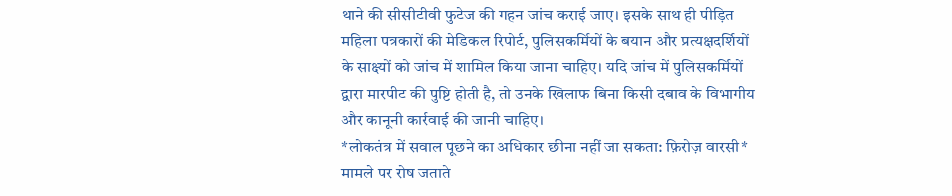थाने की सीसीटीवी फुटेज की गहन जांच कराई जाए। इसके साथ ही पीड़ित महिला पत्रकारों की मेडिकल रिपोर्ट, पुलिसकर्मियों के बयान और प्रत्यक्षदर्शियों के साक्ष्यों को जांच में शामिल किया जाना चाहिए। यदि जांच में पुलिसकर्मियों द्वारा मारपीट की पुष्टि होती है, तो उनके खिलाफ बिना किसी दबाव के विभागीय और कानूनी कार्रवाई की जानी चाहिए।
*लोकतंत्र में सवाल पूछने का अधिकार छीना नहीं जा सकता: फ़िरोज़ वारसी*
मामले पर रोष जताते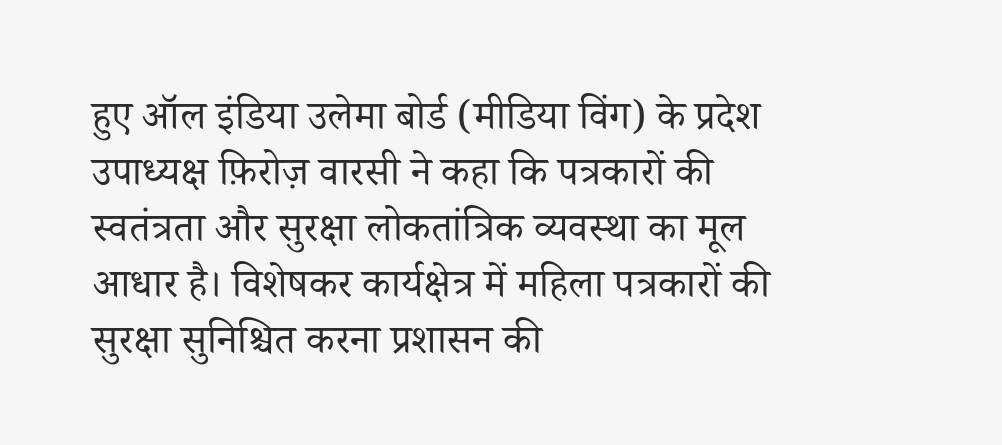हुए ऑल इंडिया उलेमा बोर्ड (मीडिया विंग) के प्रदेश उपाध्यक्ष फ़िरोज़ वारसी ने कहा कि पत्रकारों की स्वतंत्रता और सुरक्षा लोकतांत्रिक व्यवस्था का मूल आधार है। विशेषकर कार्यक्षेत्र में महिला पत्रकारों की सुरक्षा सुनिश्चित करना प्रशासन की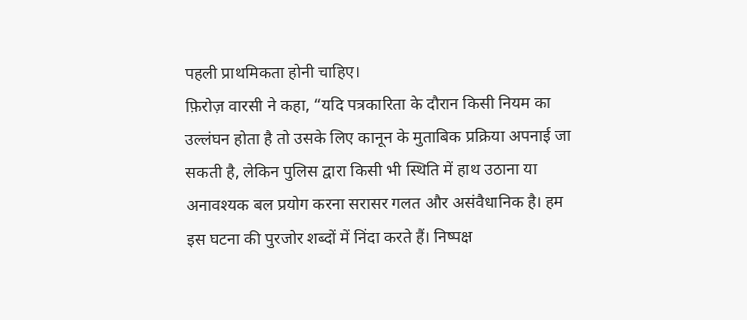पहली प्राथमिकता होनी चाहिए।
फ़िरोज़ वारसी ने कहा, “यदि पत्रकारिता के दौरान किसी नियम का उल्लंघन होता है तो उसके लिए कानून के मुताबिक प्रक्रिया अपनाई जा सकती है, लेकिन पुलिस द्वारा किसी भी स्थिति में हाथ उठाना या अनावश्यक बल प्रयोग करना सरासर गलत और असंवैधानिक है। हम इस घटना की पुरजोर शब्दों में निंदा करते हैं। निष्पक्ष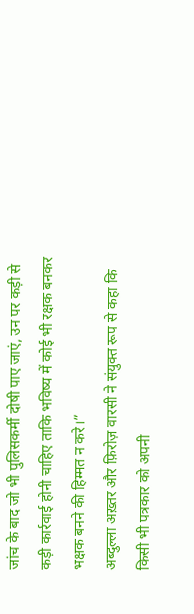जांच के बाद जो भी पुलिसकर्मी दोषी पाए जाएं, उन पर कड़ी से कड़ी कार्रवाई होनी चाहिए ताकि भविष्य में कोई भी रक्षक बनकर भक्षक बनने की हिम्मत न करे।”
अब्दुल्ला अख़्तर और फ़िरोज़ वारसी ने संयुक्त रूप से कहा कि किसी भी पत्रकार को अपनी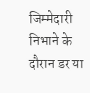जिम्मेदारी निभाने के दौरान डर या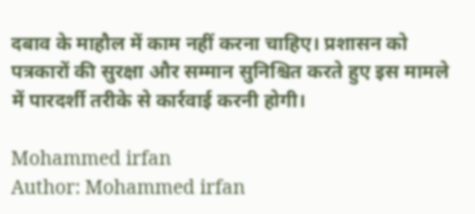दबाव के माहौल में काम नहीं करना चाहिए। प्रशासन को पत्रकारों की सुरक्षा और सम्मान सुनिश्चित करते हुए इस मामले में पारदर्शी तरीके से कार्रवाई करनी होगी।

Mohammed irfan
Author: Mohammed irfan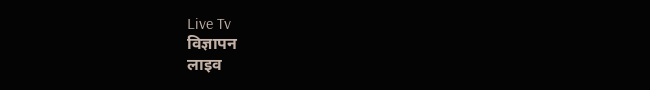Live Tv
विज्ञापन
लाइव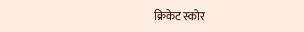क्रिकेट स्कोर